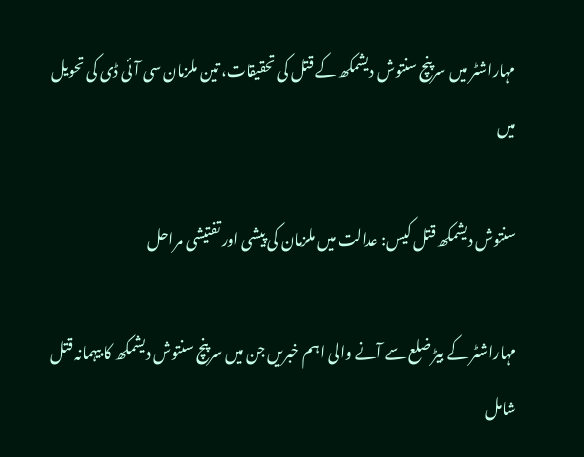مہاراشٹر میں سرپنچ سنتوش دیشمکھ کے قتل کی تحقیقات، تین ملزمان سی آئی ڈی کی تحویل میں

سنتوش دیشمکھ قتل کیس: عدالت میں ملزمان کی پیشی اور تفتیشی مراحل

مہاراشٹر کے بیڑ ضلع سے آنے والی اہم خبریں جن میں سرپنچ سنتوش دیشمکھ کا بیہمانہ قتل شامل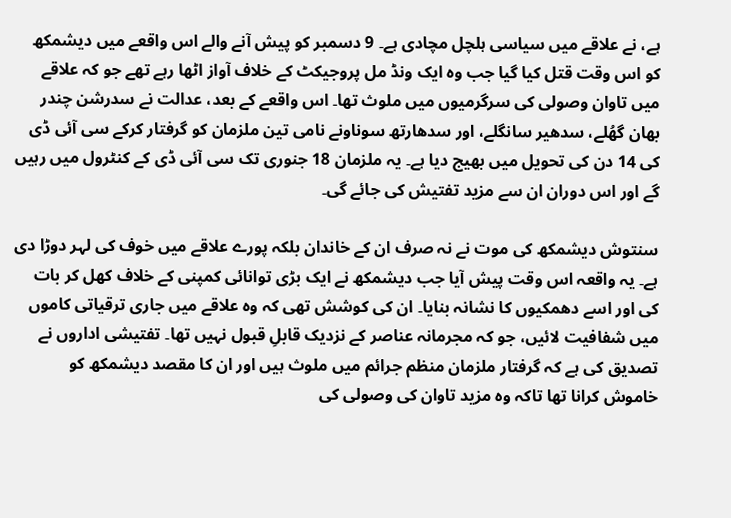ہے، نے علاقے میں سیاسی ہلچل مچادی ہے۔ 9 دسمبر کو پیش آنے والے اس واقعے میں دیشمکھ کو اس وقت قتل کیا گیا جب وہ ایک ونڈ مل پروجیکٹ کے خلاف آواز اٹھا رہے تھے جو کہ علاقے میں تاوان وصولی کی سرگرمیوں میں ملوث تھا۔ اس واقعے کے بعد، عدالت نے سدرشن چندر بھان گھُلے، سدھیر سانگلے، اور سدھارتھ سوناونے نامی تین ملزمان کو گرفتار کرکے سی آئی ڈی کی 14 دن کی تحویل میں بھیج دیا ہے۔ یہ ملزمان 18 جنوری تک سی آئی ڈی کے کنٹرول میں رہیں گے اور اس دوران ان سے مزید تفتیش کی جائے گی۔

سنتوش دیشمکھ کی موت نے نہ صرف ان کے خاندان بلکہ پورے علاقے میں خوف کی لہر دوڑا دی ہے۔ یہ واقعہ اس وقت پیش آیا جب دیشمکھ نے ایک بڑی توانائی کمپنی کے خلاف کھل کر بات کی اور اسے دھمکیوں کا نشانہ بنایا۔ ان کی کوشش تھی کہ وہ علاقے میں جاری ترقیاتی کاموں میں شفافیت لائیں، جو کہ مجرمانہ عناصر کے نزدیک قابلِ قبول نہیں تھا۔ تفتیشی اداروں نے تصدیق کی ہے کہ گرفتار ملزمان منظم جرائم میں ملوث ہیں اور ان کا مقصد دیشمکھ کو خاموش کرانا تھا تاکہ وہ مزید تاوان کی وصولی کی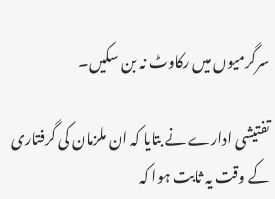سرگرمیوں میں رکاوٹ نہ بن سکیں۔

تفتیشی ادارے نے بتایا کہ ان ملزمان کی گرفتاری کے وقت یہ ثابت ہوا کہ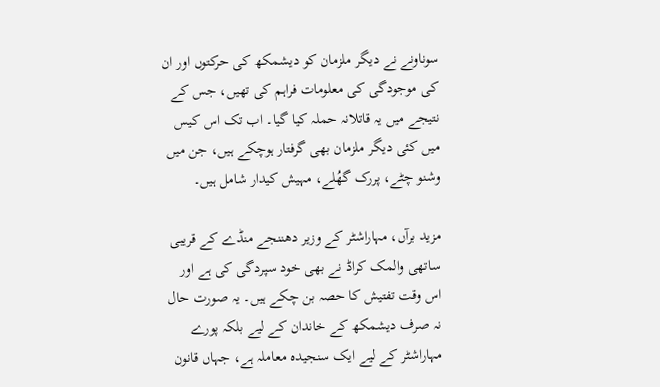سوناونے نے دیگر ملزمان کو دیشمکھ کی حرکتوں اور ان کی موجودگی کی معلومات فراہم کی تھیں، جس کے نتیجے میں یہ قاتلانہ حملہ کیا گیا۔ اب تک اس کیس میں کئی دیگر ملزمان بھی گرفتار ہوچکے ہیں، جن میں وشنو چٹے، پررک گھُلے، مہیش کیدار شامل ہیں۔

مزید برآں، مہاراشٹر کے وزیر دھننجے منڈے کے قریبی ساتھی والمک کراڈ نے بھی خود سپردگی کی ہے اور اس وقت تفتیش کا حصہ بن چکے ہیں۔ یہ صورت حال نہ صرف دیشمکھ کے خاندان کے لیے بلکہ پورے مہاراشٹر کے لیے ایک سنجیدہ معاملہ ہے، جہاں قانون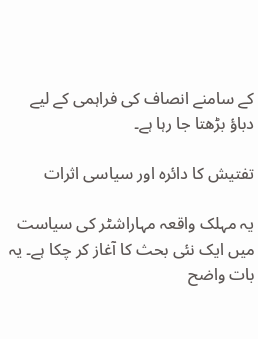کے سامنے انصاف کی فراہمی کے لیے دباؤ بڑھتا جا رہا ہے۔

تفتیش کا دائرہ اور سیاسی اثرات

یہ مہلک واقعہ مہاراشٹر کی سیاست میں ایک نئی بحث کا آغاز کر چکا ہے۔ یہ بات واضح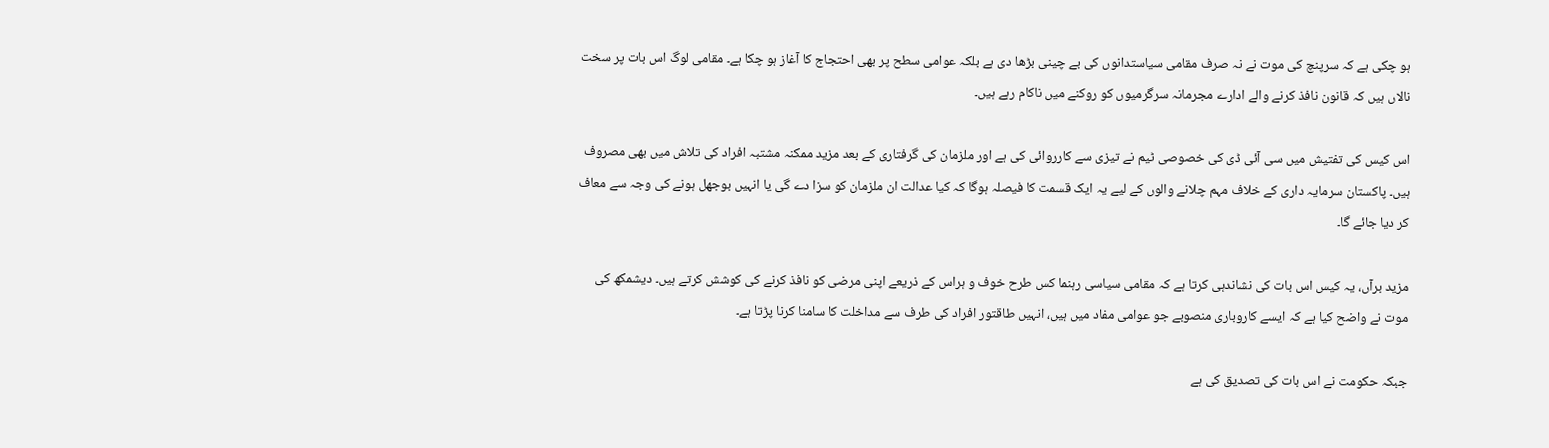ہو چکی ہے کہ سرپنچ کی موت نے نہ صرف مقامی سیاستدانوں کی بے چینی بڑھا دی ہے بلکہ عوامی سطح پر بھی احتجاج کا آغاز ہو چکا ہے۔ مقامی لوگ اس بات پر سخت نالاں ہیں کہ قانون نافذ کرنے والے ادارے مجرمانہ سرگرمیوں کو روکنے میں ناکام رہے ہیں۔

اس کیس کی تفتیش میں سی آئی ڈی کی خصوصی ٹیم نے تیزی سے کارروائی کی ہے اور ملزمان کی گرفتاری کے بعد مزید ممکنہ مشتبہ افراد کی تلاش میں بھی مصروف ہیں۔ پاکستان سرمایہ داری کے خلاف مہم چلانے والوں کے لیے یہ ایک قسمت کا فیصلہ ہوگا کہ کیا عدالت ان ملزمان کو سزا دے گی یا انہیں بوجھل ہونے کی وجہ سے معاف کر دیا جائے گا۔

مزید برآں، یہ کیس اس بات کی نشاندہی کرتا ہے کہ مقامی سیاسی رہنما کس طرح خوف و ہراس کے ذریعے اپنی مرضی کو نافذ کرنے کی کوشش کرتے ہیں۔ دیشمکھ کی موت نے واضح کیا ہے کہ ایسے کاروباری منصوبے جو عوامی مفاد میں ہیں، انہیں طاقتور افراد کی طرف سے مداخلت کا سامنا کرنا پڑتا ہے۔

جبکہ حکومت نے اس بات کی تصدیق کی ہے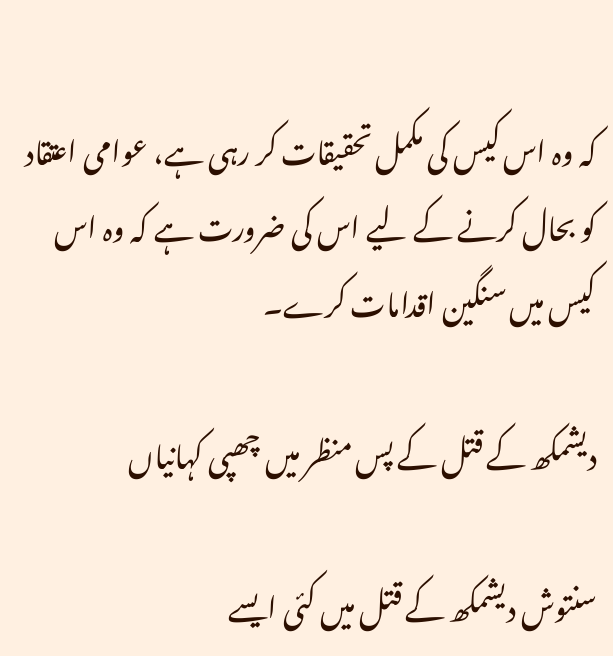کہ وہ اس کیس کی مکمل تحقیقات کر رہی ہے، عوامی اعتقاد کو بحال کرنے کے لیے اس کی ضرورت ہے کہ وہ اس کیس میں سنگین اقدامات کرے۔

دیشمکھ کے قتل کے پس منظر میں چھپی کہانیاں

سنتوش دیشمکھ کے قتل میں کئی ایسے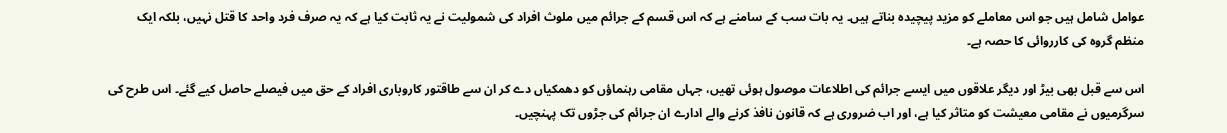عوامل شامل ہیں جو اس معاملے کو مزید پیچیدہ بناتے ہیں۔ یہ بات سب کے سامنے ہے کہ اس قسم کے جرائم میں ملوث افراد کی شمولیت نے یہ ثابت کیا ہے کہ یہ صرف فرد واحد کا قتل نہیں، بلکہ ایک منظم گروہ کی کارروائی کا حصہ ہے۔

اس سے قبل بھی بیڑ اور دیگر علاقوں میں ایسے جرائم کی اطلاعات موصول ہوئی تھیں، جہاں مقامی رہنماؤں کو دھمکیاں دے کر ان سے طاقتور کاروباری افراد کے حق میں فیصلے حاصل کیے گئے۔ اس طرح کی سرگرمیوں نے مقامی معیشت کو متاثر کیا ہے، اور اب ضروری ہے کہ قانون نافذ کرنے والے ادارے ان جرائم کی جڑوں تک پہنچیں۔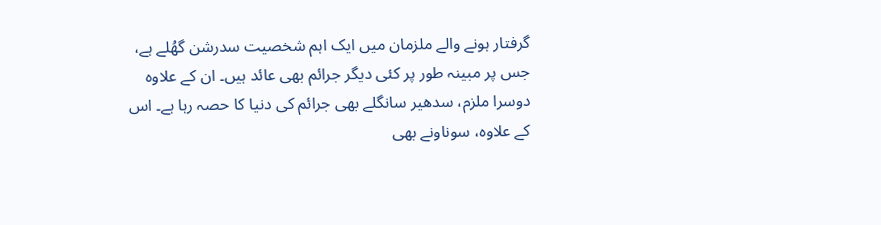گرفتار ہونے والے ملزمان میں ایک اہم شخصیت سدرشن گھُلے ہے، جس پر مبینہ طور پر کئی دیگر جرائم بھی عائد ہیں۔ ان کے علاوہ دوسرا ملزم، سدھیر سانگلے بھی جرائم کی دنیا کا حصہ رہا ہے۔ اس کے علاوہ، سوناونے بھی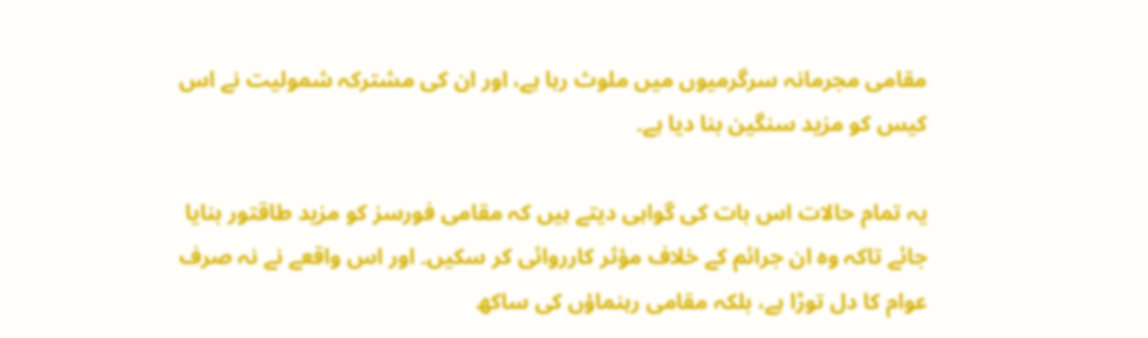مقامی مجرمانہ سرگرمیوں میں ملوث رہا ہے، اور ان کی مشترکہ شمولیت نے اس کیس کو مزید سنگین بنا دیا ہے۔

یہ تمام حالات اس بات کی گواہی دیتے ہیں کہ مقامی فورسز کو مزید طاقتور بنایا جائے تاکہ وہ ان جرائم کے خلاف مؤثر کارروائی کر سکیں۔ اور اس واقعے نے نہ صرف عوام کا دل توڑا ہے، بلکہ مقامی رہنماؤں کی ساکھ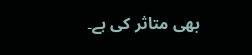بھی متاثر کی ہے۔